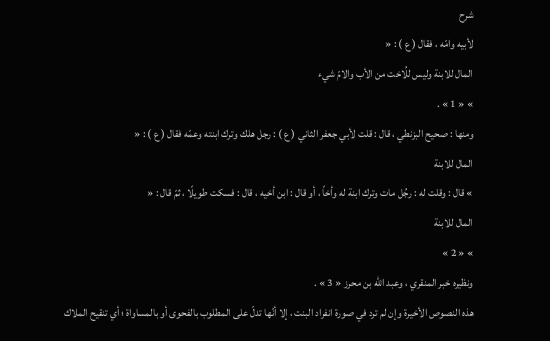شرح
لأبيه وامّه ، فقال ( ع ) : «
المال للابنة وليس للُاخت من الأب والامّ شيء
» « 1 » .
ومنها : صحيح البزنطي ، قال : قلت لأبي جعفر الثاني ( ع ) : رجل هلك وترك ابنته وعمّه فقال ( ع ) : «
المال للابنة
» قال : وقلت له : رجُل مات وترك ابنة له وأخاً ، أو قال : ابن أخيه ، قال : فسكت طويلًا ، ثمّ قال : «
المال للابنة
» « 2 »
ونظيره خبر المنقري ، وعبد الله بن محرز « 3 » .
هذه النصوص الأخيرة وإن لم ترد في صورة انفراد البنت ، إلا أنّها تدلّ على المطلوب بالفحوى أو بالمساواة ؛ أي تنقيح الملاك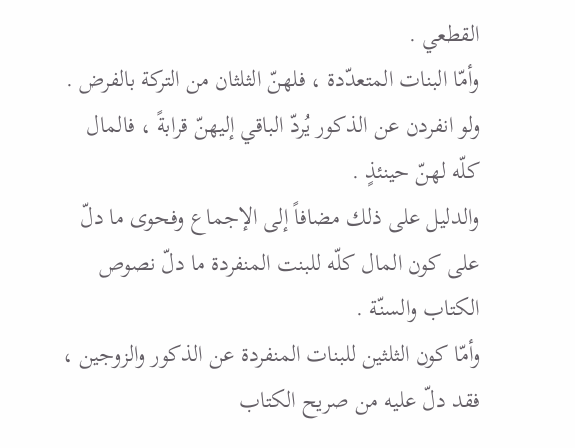القطعي .
وأمّا البنات المتعدّدة ، فلهنّ الثلثان من التركة بالفرض . ولو انفردن عن الذكور يُردّ الباقي إليهنّ قرابةً ، فالمال كلّه لهنّ حينئذٍ .
والدليل على ذلك مضافاً إلى الإجماع وفحوى ما دلّ على كون المال كلّه للبنت المنفردة ما دلّ نصوص الكتاب والسنّة .
وأمّا كون الثلثين للبنات المنفردة عن الذكور والزوجين ، فقد دلّ عليه من صريح الكتاب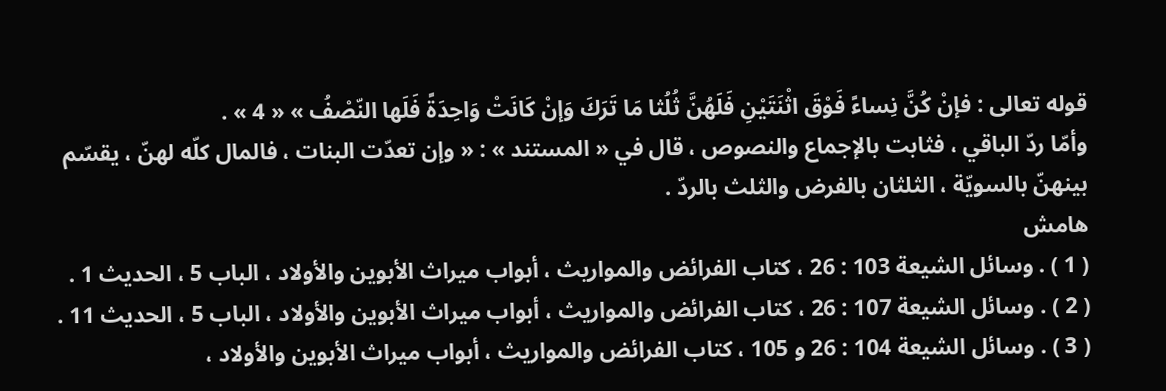قوله تعالى : فإنْ كُنَّ نِساءً فَوْقَ اثْنَتَيْنِ فَلَهُنَّ ثُلُثا مَا تَرَكَ وَإنْ كَانَتْ وَاحِدَةً فَلَها النّصْفُ » « 4 » .
وأمّا ردّ الباقي ، فثابت بالإجماع والنصوص ، قال في « المستند » : « وإن تعدّت البنات ، فالمال كلّه لهنّ ، يقسّم بينهنّ بالسويّة ، الثلثان بالفرض والثلث بالردّ .
هامش
( 1 ) . وسائل الشيعة 103 : 26 ، كتاب الفرائض والمواريث ، أبواب ميراث الأبوين والأولاد ، الباب 5 ، الحديث 1 .
( 2 ) . وسائل الشيعة 107 : 26 ، كتاب الفرائض والمواريث ، أبواب ميراث الأبوين والأولاد ، الباب 5 ، الحديث 11 .
( 3 ) . وسائل الشيعة 104 : 26 و 105 ، كتاب الفرائض والمواريث ، أبواب ميراث الأبوين والأولاد ،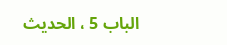الباب 5 ، الحديث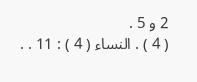2 و 5 .
( 4 ) . النساء ( 4 ) : 11 . .